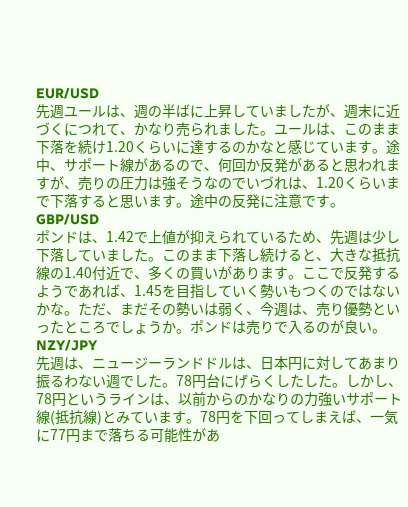EUR/USD
先週ユールは、週の半ばに上昇していましたが、週末に近づくにつれて、かなり売られました。ユールは、このまま下落を続け1.20くらいに達するのかなと感じています。途中、サポート線があるので、何回か反発があると思われますが、売りの圧力は強そうなのでいづれは、1.20くらいまで下落すると思います。途中の反発に注意です。
GBP/USD
ポンドは、1.42で上値が抑えられているため、先週は少し下落していました。このまま下落し続けると、大きな抵抗線の1.40付近で、多くの買いがあります。ここで反発するようであれば、1.45を目指していく勢いもつくのではないかな。ただ、まだその勢いは弱く、今週は、売り優勢といったところでしょうか。ポンドは売りで入るのが良い。
NZY/JPY
先週は、ニュージーランドドルは、日本円に対してあまり振るわない週でした。78円台にげらくしたした。しかし、78円というラインは、以前からのかなりの力強いサポート線(抵抗線)とみています。78円を下回ってしまえば、一気に77円まで落ちる可能性があ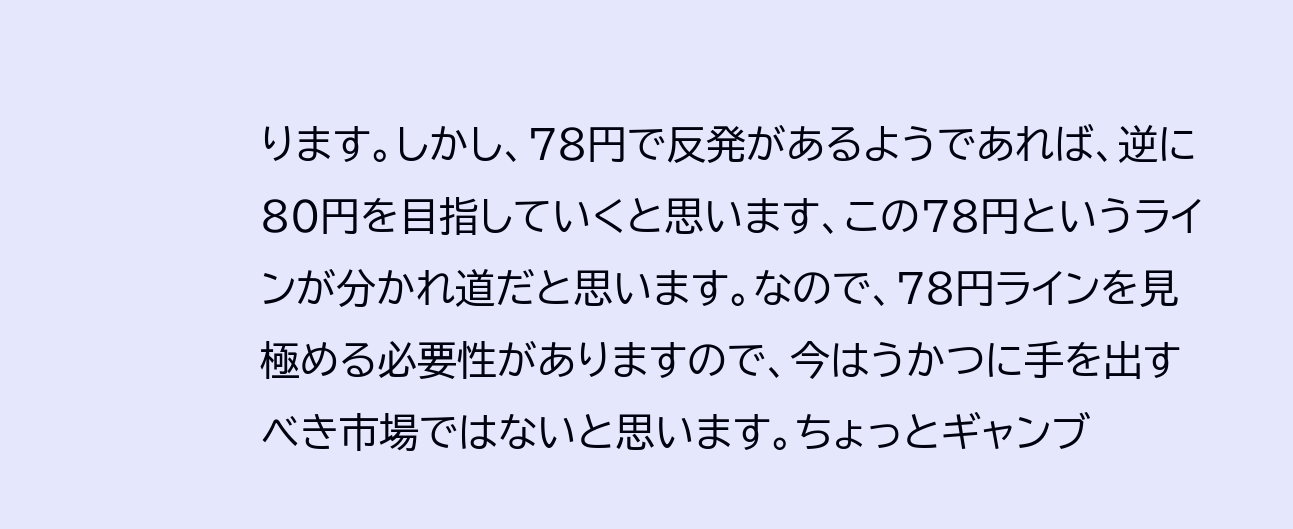ります。しかし、78円で反発があるようであれば、逆に80円を目指していくと思います、この78円というラインが分かれ道だと思います。なので、78円ラインを見極める必要性がありますので、今はうかつに手を出すべき市場ではないと思います。ちょっとギャンブ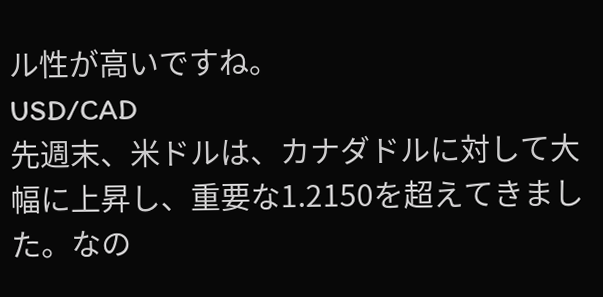ル性が高いですね。
USD/CAD
先週末、米ドルは、カナダドルに対して大幅に上昇し、重要な1.2150を超えてきました。なの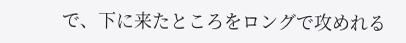で、下に来たところをロングで攻めれる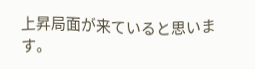上昇局面が来ていると思います。